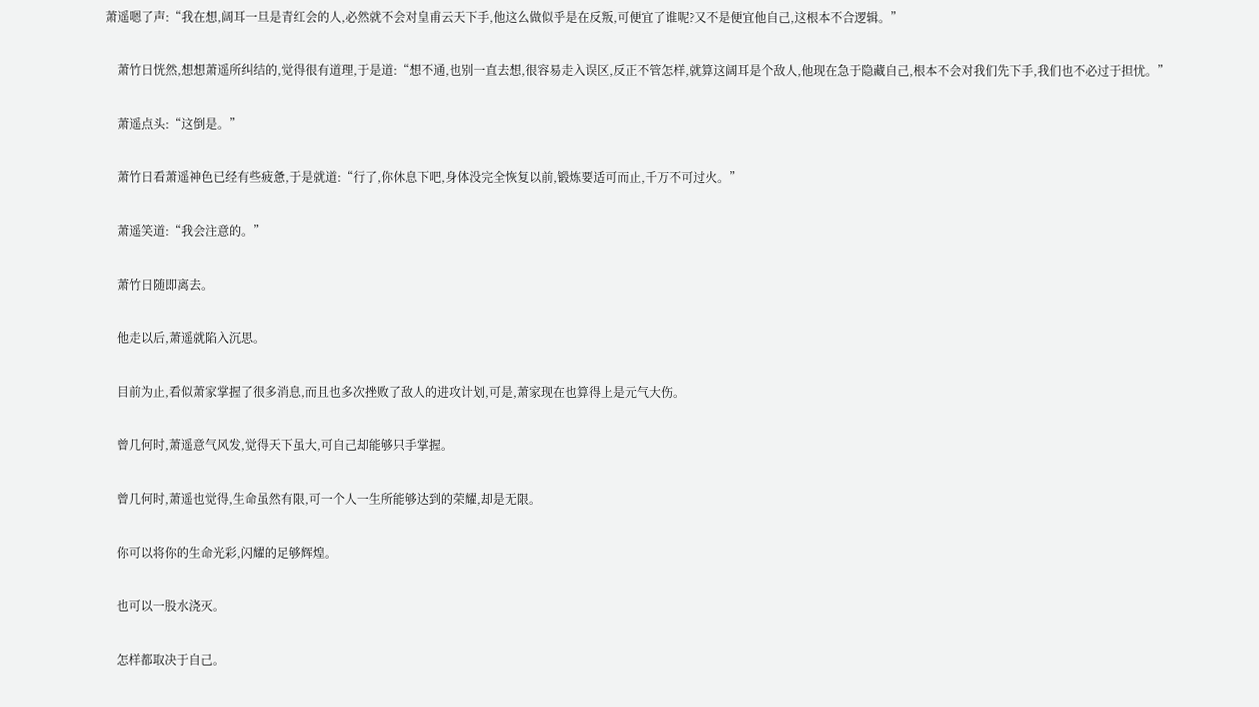萧遥嗯了声:“我在想,阔耳一旦是青红会的人,必然就不会对皇甫云天下手,他这么做似乎是在反叛,可便宜了谁呢?又不是便宜他自己,这根本不合逻辑。”

    萧竹日恍然,想想萧遥所纠结的,觉得很有道理,于是道:“想不通,也别一直去想,很容易走入误区,反正不管怎样,就算这阔耳是个敌人,他现在急于隐藏自己,根本不会对我们先下手,我们也不必过于担忧。”

    萧遥点头:“这倒是。”

    萧竹日看萧遥神色已经有些疲惫,于是就道:“行了,你休息下吧,身体没完全恢复以前,锻炼要适可而止,千万不可过火。”

    萧遥笑道:“我会注意的。”

    萧竹日随即离去。

    他走以后,萧遥就陷入沉思。

    目前为止,看似萧家掌握了很多消息,而且也多次挫败了敌人的进攻计划,可是,萧家现在也算得上是元气大伤。

    曾几何时,萧遥意气风发,觉得天下虽大,可自己却能够只手掌握。

    曾几何时,萧遥也觉得,生命虽然有限,可一个人一生所能够达到的荣耀,却是无限。

    你可以将你的生命光彩,闪耀的足够辉煌。

    也可以一股水浇灭。

    怎样都取决于自己。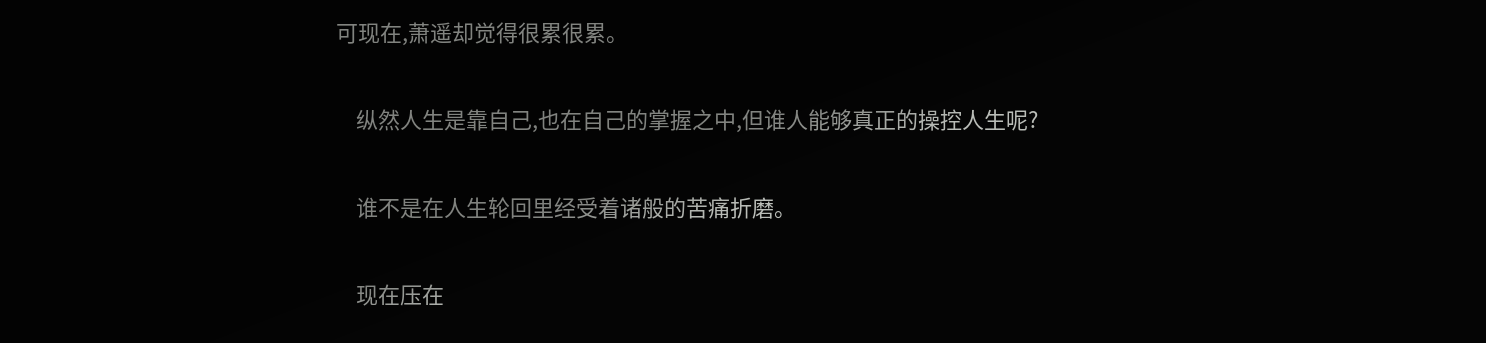可现在,萧遥却觉得很累很累。

    纵然人生是靠自己,也在自己的掌握之中,但谁人能够真正的操控人生呢?

    谁不是在人生轮回里经受着诸般的苦痛折磨。

    现在压在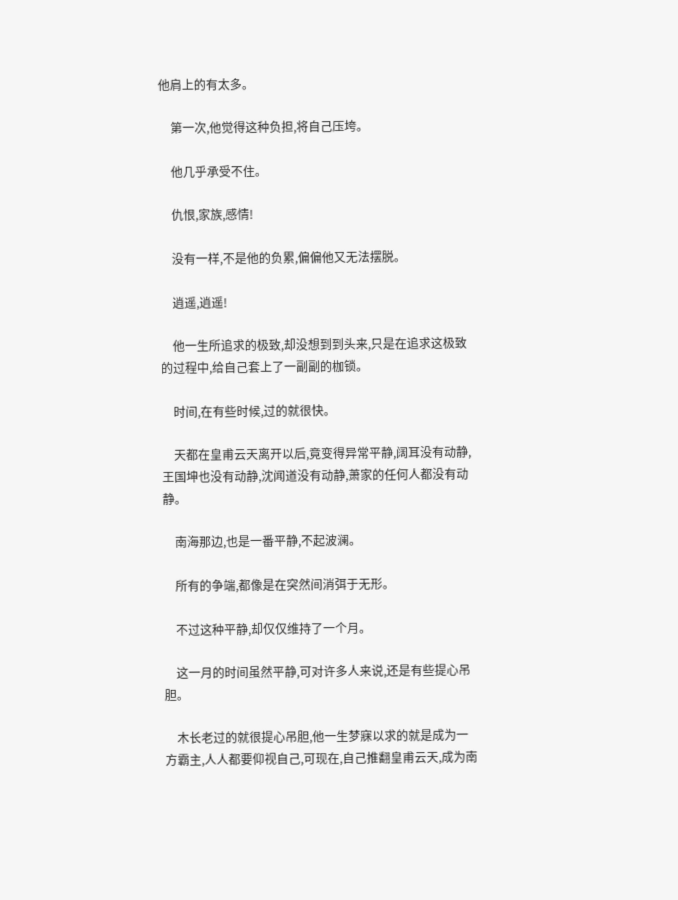他肩上的有太多。

    第一次,他觉得这种负担,将自己压垮。

    他几乎承受不住。

    仇恨,家族,感情!

    没有一样,不是他的负累,偏偏他又无法摆脱。

    逍遥,逍遥!

    他一生所追求的极致,却没想到到头来,只是在追求这极致的过程中,给自己套上了一副副的枷锁。

    时间,在有些时候,过的就很快。

    天都在皇甫云天离开以后,竟变得异常平静,阔耳没有动静,王国坤也没有动静,沈闻道没有动静,萧家的任何人都没有动静。

    南海那边,也是一番平静,不起波澜。

    所有的争端,都像是在突然间消弭于无形。

    不过这种平静,却仅仅维持了一个月。

    这一月的时间虽然平静,可对许多人来说,还是有些提心吊胆。

    木长老过的就很提心吊胆,他一生梦寐以求的就是成为一方霸主,人人都要仰视自己,可现在,自己推翻皇甫云天,成为南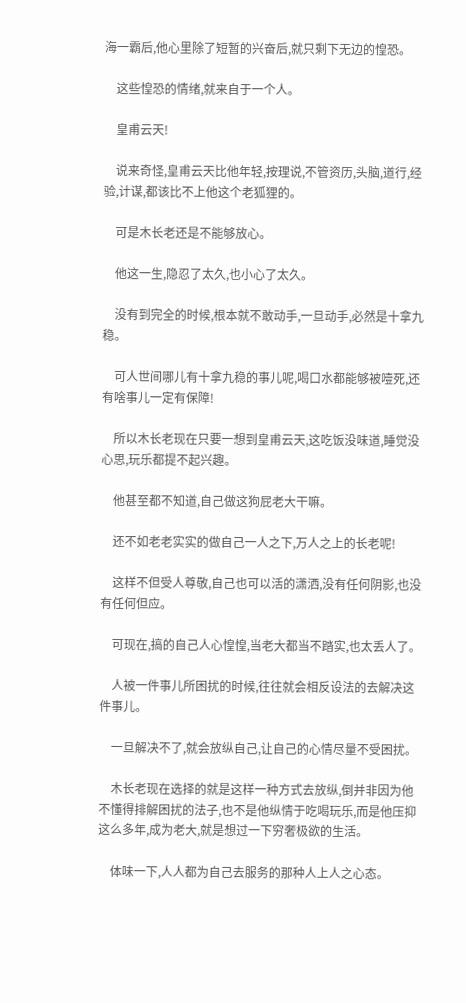海一霸后,他心里除了短暂的兴奋后,就只剩下无边的惶恐。

    这些惶恐的情绪,就来自于一个人。

    皇甫云天!

    说来奇怪,皇甫云天比他年轻,按理说,不管资历,头脑,道行,经验,计谋,都该比不上他这个老狐狸的。

    可是木长老还是不能够放心。

    他这一生,隐忍了太久,也小心了太久。

    没有到完全的时候,根本就不敢动手,一旦动手,必然是十拿九稳。

    可人世间哪儿有十拿九稳的事儿呢,喝口水都能够被噎死,还有啥事儿一定有保障!

    所以木长老现在只要一想到皇甫云天,这吃饭没味道,睡觉没心思,玩乐都提不起兴趣。

    他甚至都不知道,自己做这狗屁老大干嘛。

    还不如老老实实的做自己一人之下,万人之上的长老呢!

    这样不但受人尊敬,自己也可以活的潇洒,没有任何阴影,也没有任何但应。

    可现在,搞的自己人心惶惶,当老大都当不踏实,也太丢人了。

    人被一件事儿所困扰的时候,往往就会相反设法的去解决这件事儿。

    一旦解决不了,就会放纵自己,让自己的心情尽量不受困扰。

    木长老现在选择的就是这样一种方式去放纵,倒并非因为他不懂得排解困扰的法子,也不是他纵情于吃喝玩乐,而是他压抑这么多年,成为老大,就是想过一下穷奢极欲的生活。

    体味一下,人人都为自己去服务的那种人上人之心态。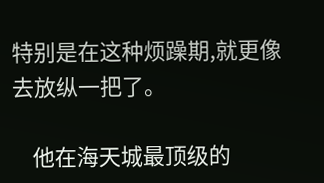特别是在这种烦躁期,就更像去放纵一把了。

    他在海天城最顶级的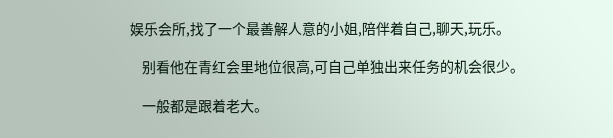娱乐会所,找了一个最善解人意的小姐,陪伴着自己,聊天,玩乐。

    别看他在青红会里地位很高,可自己单独出来任务的机会很少。

    一般都是跟着老大。